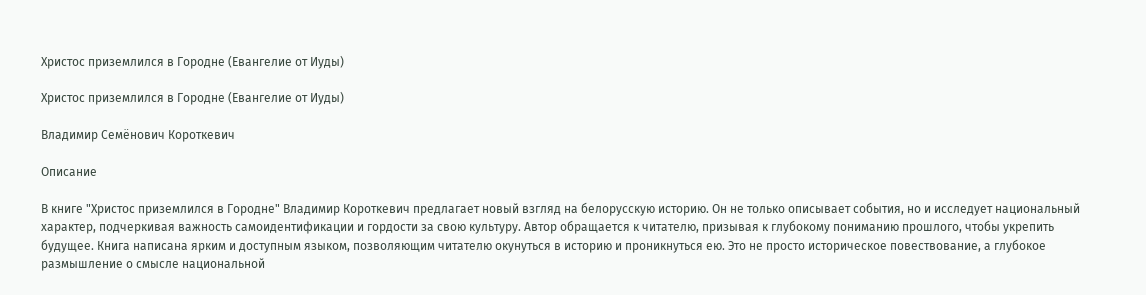Христос приземлился в Городне (Евангелие от Иуды)

Христос приземлился в Городне (Евангелие от Иуды)

Владимир Семёнович Короткевич

Описание

В книге "Христос приземлился в Городне" Владимир Короткевич предлагает новый взгляд на белорусскую историю. Он не только описывает события, но и исследует национальный характер, подчеркивая важность самоидентификации и гордости за свою культуру. Автор обращается к читателю, призывая к глубокому пониманию прошлого, чтобы укрепить будущее. Книга написана ярким и доступным языком, позволяющим читателю окунуться в историю и проникнуться ею. Это не просто историческое повествование, а глубокое размышление о смысле национальной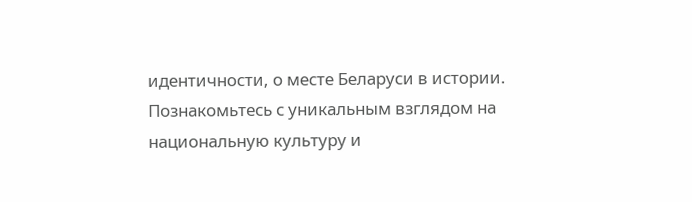идентичности, о месте Беларуси в истории. Познакомьтесь с уникальным взглядом на национальную культуру и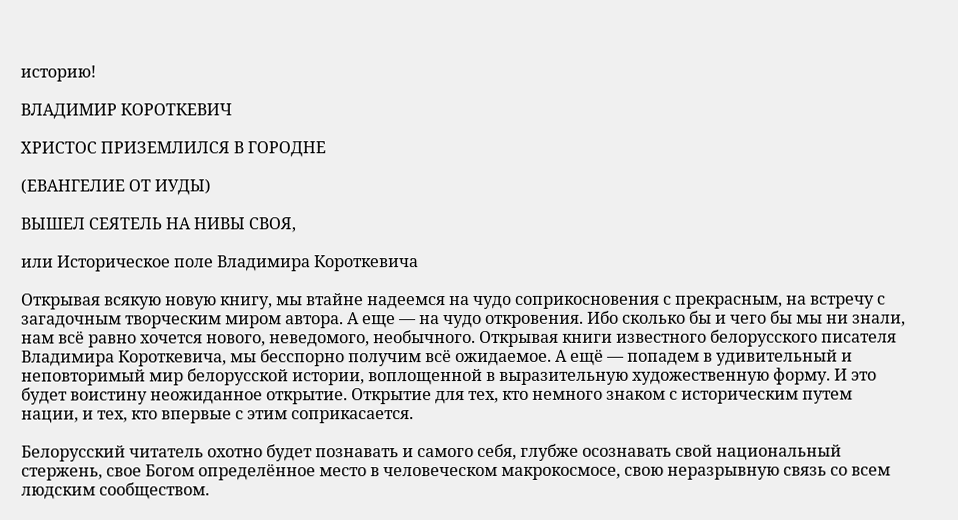историю!

ВЛАДИМИР КОРОТКЕВИЧ

ХРИСТОС ПРИЗЕМЛИЛСЯ В ГОРОДНЕ

(ЕВАНГЕЛИЕ ОТ ИУДЫ)

ВЫШЕЛ СЕЯТЕЛЬ НА НИВЫ СВОЯ,

или Историческое поле Владимира Короткевича

Открывая всякую новую книгу, мы втайне надеемся на чудo соприкосновения с прекрасным, на встречу с загадочным творческим миром автора. А еще — на чудо откровения. Ибо сколько бы и чего бы мы ни знали, нам всё равно хочется нового, неведомого, необычного. Открывая книги известного белорусского писателя Владимира Короткевича, мы бесспорно получим всё ожидаемое. А ещё — попадем в удивительный и неповторимый мир белорусской истории, воплощенной в выразительную художественную форму. И это будет воистину неожиданное открытие. Открытие для тех, кто немного знаком с историческим путем нации, и тех, кто впервые с этим соприкасается.

Белорусский читатель охотно будет познавать и самого себя, глубже осознавать свой национальный стержень, свое Богом определённое место в человеческом макрокосмосе, свою неразрывную связь со всем людским сообществом.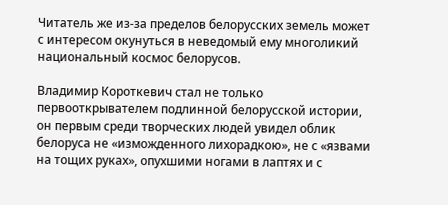Читатель же из-за пределов белорусских земель может с интересом окунуться в неведомый ему многоликий национальный космос белорусов.

Владимир Короткевич стал не только первооткрывателем подлинной белорусской истории, он первым среди творческих людей увидел облик белоруса не «изможденного лихорадкою», не с «язвами на тощих руках», опухшими ногами в лаптях и с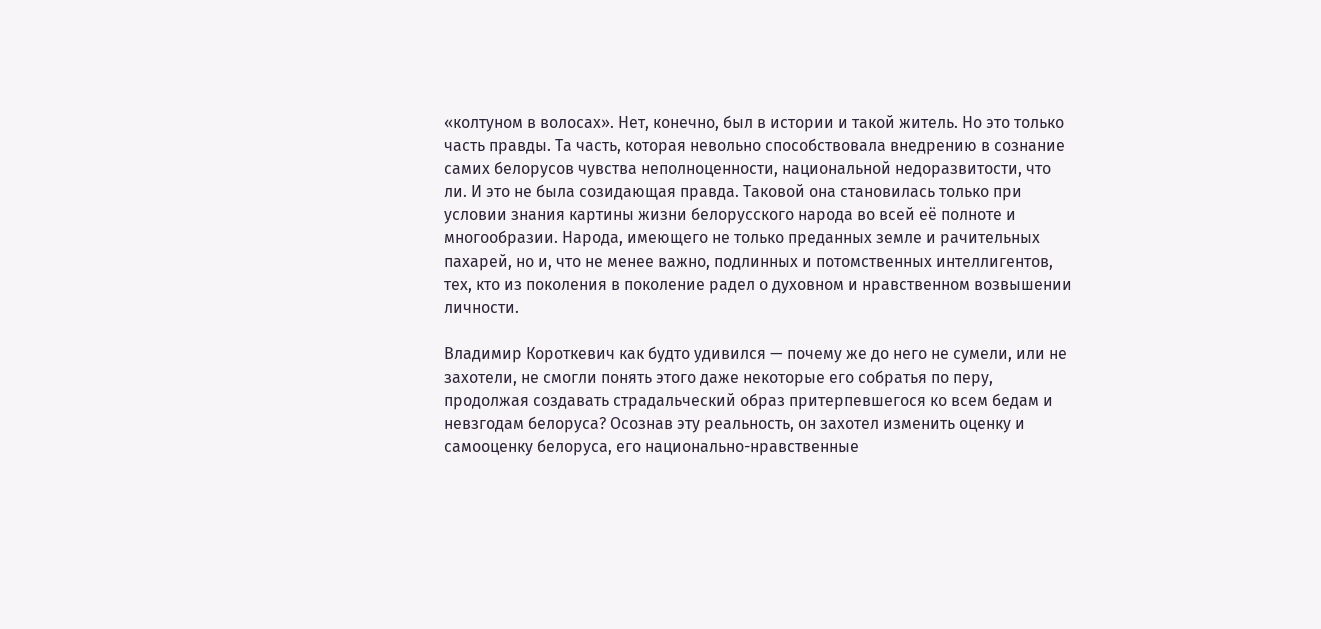«колтуном в волосах». Нет, конечно, был в истории и такой житель. Но это только часть правды. Та часть, которая невольно способствовала внедрению в сознание самих белорусов чувства неполноценности, национальной недоразвитости, что ли. И это не была созидающая правда. Таковой она становилась только при условии знания картины жизни белорусского народа во всей её полноте и многообразии. Народа, имеющего не только преданных земле и рачительных пахарей, но и, что не менее важно, подлинных и потомственных интеллигентов, тех, кто из поколения в поколение радел о духовном и нравственном возвышении личности.

Владимир Короткевич как будто удивился — почему же до него не сумели, или не захотели, не смогли понять этого даже некоторые его собратья по перу, продолжая создавать страдальческий образ притерпевшегося ко всем бедам и невзгодам белоруса? Осознав эту реальность, он захотел изменить оценку и самооценку белоруса, его национально-нравственные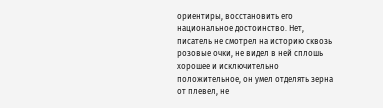ориентиры, восстановить его национальное достоинство. Нет, писатель не смотрел на историю сквозь розовые очки, не видел в ней сплошь хорошее и исключительно положительное, он умел отделять зерна от плевел, не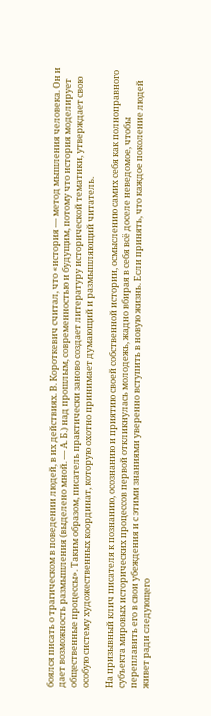боялся писать о трагическом в поведении людей, в их действиях. В. Короткевич считал, что «история — метод мышления человека. Он и дает возможность размышления (выделено мной. — А. Б.) над прошлым, современностью и будущим, потому что история моделирует общественные процессы». Таким образом, писатель практически заново создает литературу исторической тематики, утверждает свою особую систему художественных координат, которую охотно принимает думающий и размышляющий читатель.

На призывный клич писателя к познанию, осознанию и приятию своей собственной истории, осмыслению самих себя как полноправного субъекта мировых исторических процессов первой откликнулась молодежь, жадно вбирая в себя всё доселе неведомое, чтобы переплавить его в свои убеждения и с этими знаниями уверенно вступить в новую жизнь. Если принять, что каждое поколение людей живет ради следующего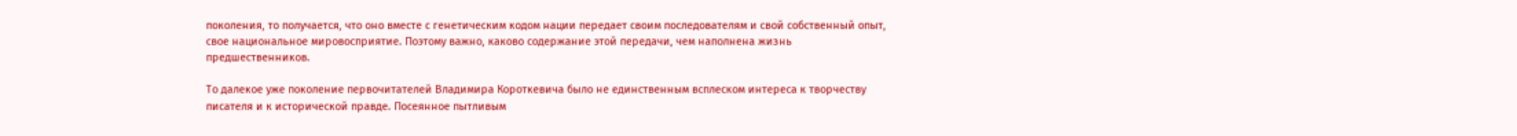поколения, то получается, что оно вместе с генетическим кодом нации передает своим последователям и свой собственный опыт, свое национальное мировосприятие. Поэтому важно, каково содержание этой передачи, чем наполнена жизнь предшественников.

То далекое уже поколение первочитателей Владимира Короткевича было не единственным всплеском интереса к творчеству писателя и к исторической правде. Посеянное пытливым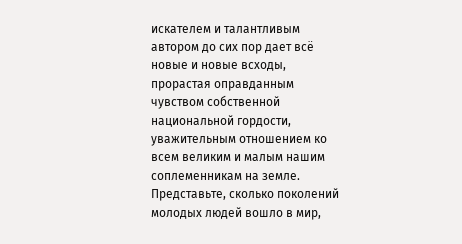искателем и талантливым автором до сих пор дает всё новые и новые всходы, прорастая оправданным чувством собственной национальной гордости, уважительным отношением ко всем великим и малым нашим соплеменникам на земле. Представьте, сколько поколений молодых людей вошло в мир,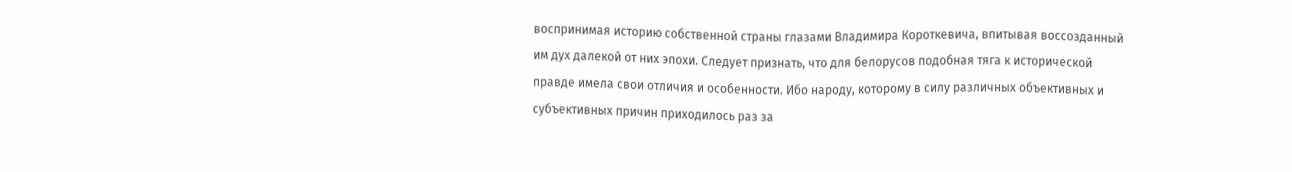воспринимая историю собственной страны глазами Владимира Короткевича, впитывая воссозданный им дух далекой от них эпохи. Следует признать, что для белорусов подобная тяга к исторической правде имела свои отличия и особенности. Ибо народу, которому в силу различных объективных и субъективных причин приходилось раз за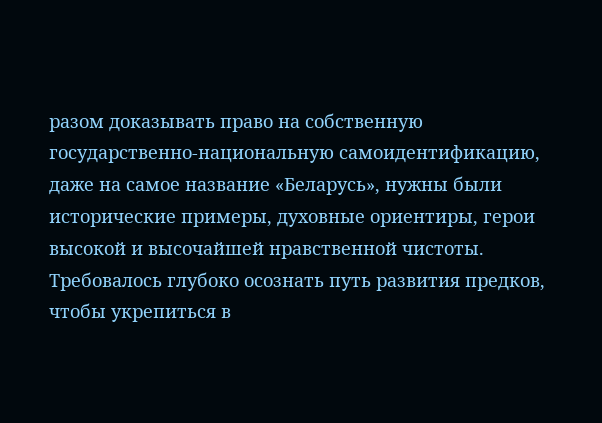разом доказывать право на собственную государственно-национальную самоидентификацию, даже на самое название «Беларусь», нужны были исторические примеры, духовные ориентиры, герои высокой и высочайшей нравственной чистоты. Требовалось глубоко осознать путь развития предков, чтобы укрепиться в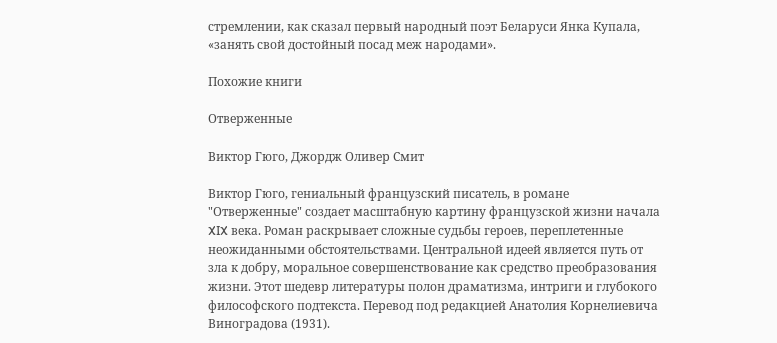стремлении, как сказал первый народный поэт Беларуси Янка Купала, «занять свой достойный посад меж народами».

Похожие книги

Отверженные

Виктор Гюго, Джордж Оливер Смит

Виктор Гюго, гениальный французский писатель, в романе "Отверженные" создает масштабную картину французской жизни начала XIX века. Роман раскрывает сложные судьбы героев, переплетенные неожиданными обстоятельствами. Центральной идеей является путь от зла к добру, моральное совершенствование как средство преобразования жизни. Этот шедевр литературы полон драматизма, интриги и глубокого философского подтекста. Перевод под редакцией Анатолия Корнелиевича Виноградова (1931).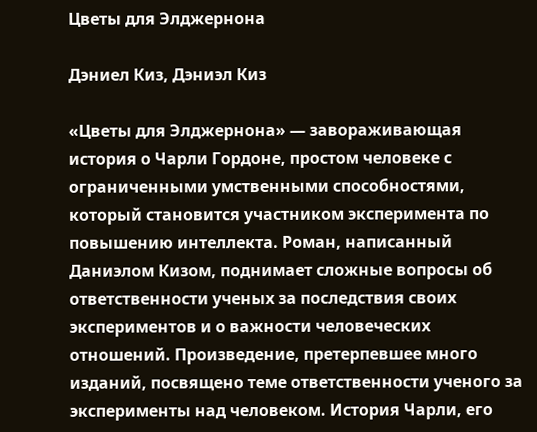Цветы для Элджернона

Дэниел Киз, Дэниэл Киз

«Цветы для Элджернона» — завораживающая история о Чарли Гордоне, простом человеке с ограниченными умственными способностями, который становится участником эксперимента по повышению интеллекта. Роман, написанный Даниэлом Кизом, поднимает сложные вопросы об ответственности ученых за последствия своих экспериментов и о важности человеческих отношений. Произведение, претерпевшее много изданий, посвящено теме ответственности ученого за эксперименты над человеком. История Чарли, его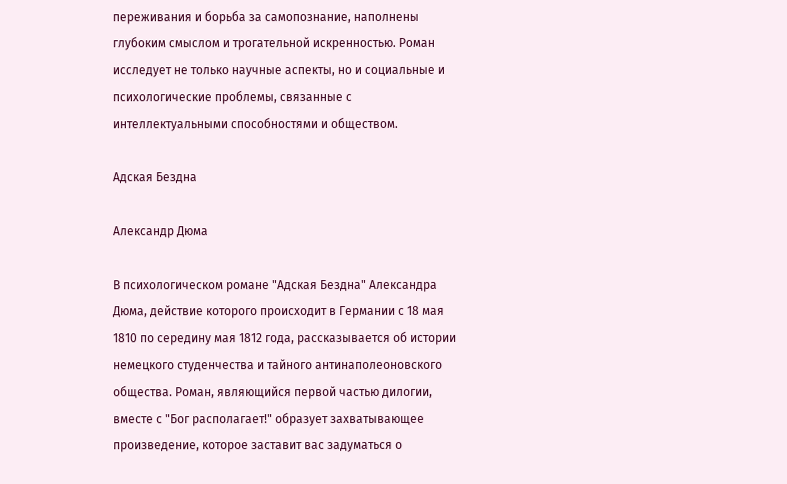переживания и борьба за самопознание, наполнены глубоким смыслом и трогательной искренностью. Роман исследует не только научные аспекты, но и социальные и психологические проблемы, связанные с интеллектуальными способностями и обществом.

Адская Бездна

Александр Дюма

В психологическом романе "Адская Бездна" Александра Дюма, действие которого происходит в Германии с 18 мая 1810 по середину мая 1812 года, рассказывается об истории немецкого студенчества и тайного антинаполеоновского общества. Роман, являющийся первой частью дилогии, вместе с "Бог располагает!" образует захватывающее произведение, которое заставит вас задуматься о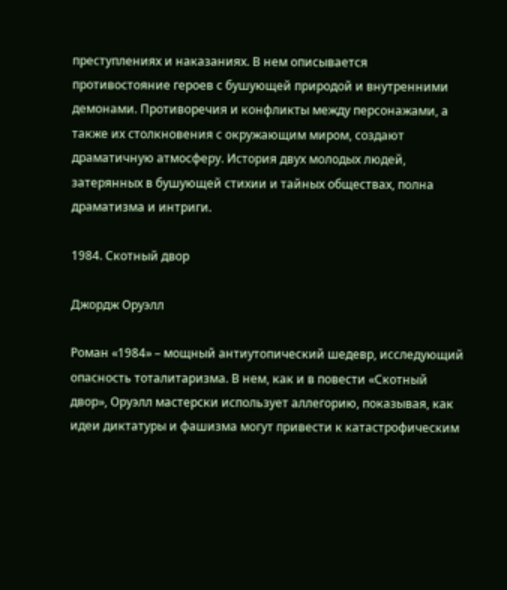преступлениях и наказаниях. В нем описывается противостояние героев с бушующей природой и внутренними демонами. Противоречия и конфликты между персонажами, а также их столкновения с окружающим миром, создают драматичную атмосферу. История двух молодых людей, затерянных в бушующей стихии и тайных обществах, полна драматизма и интриги.

1984. Скотный двор

Джордж Оруэлл

Роман «1984» – мощный антиутопический шедевр, исследующий опасность тоталитаризма. В нем, как и в повести «Скотный двор», Оруэлл мастерски использует аллегорию, показывая, как идеи диктатуры и фашизма могут привести к катастрофическим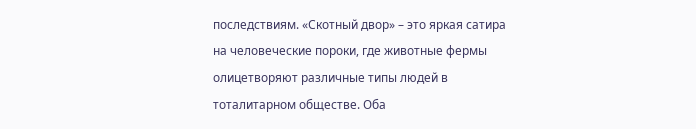последствиям. «Скотный двор» – это яркая сатира на человеческие пороки, где животные фермы олицетворяют различные типы людей в тоталитарном обществе. Оба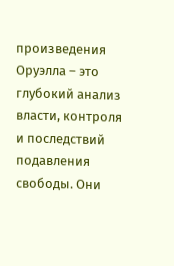произведения Оруэлла – это глубокий анализ власти, контроля и последствий подавления свободы. Они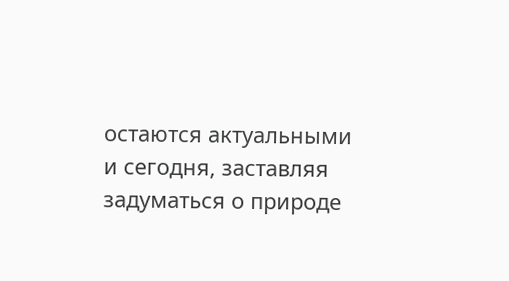остаются актуальными и сегодня, заставляя задуматься о природе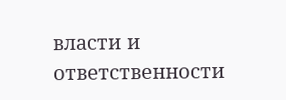власти и ответственности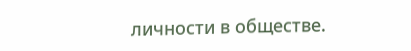личности в обществе.